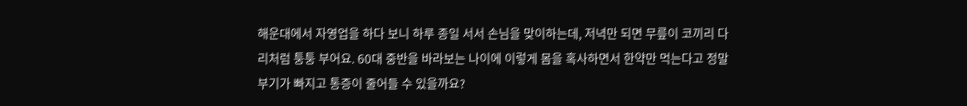해운대에서 자영업을 하다 보니 하루 종일 서서 손님을 맞이하는데, 저녁만 되면 무릎이 코끼리 다리처럼 퉁퉁 부어요. 60대 중반을 바라보는 나이에 이렇게 몸을 혹사하면서 한약만 먹는다고 정말 부기가 빠지고 통증이 줄어들 수 있을까요?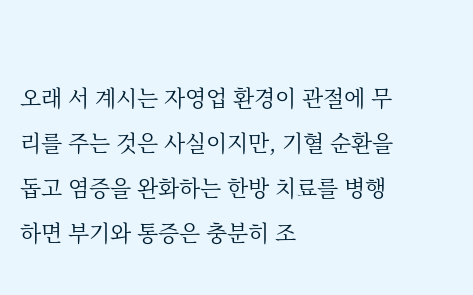오래 서 계시는 자영업 환경이 관절에 무리를 주는 것은 사실이지만, 기혈 순환을 돕고 염증을 완화하는 한방 치료를 병행하면 부기와 통증은 충분히 조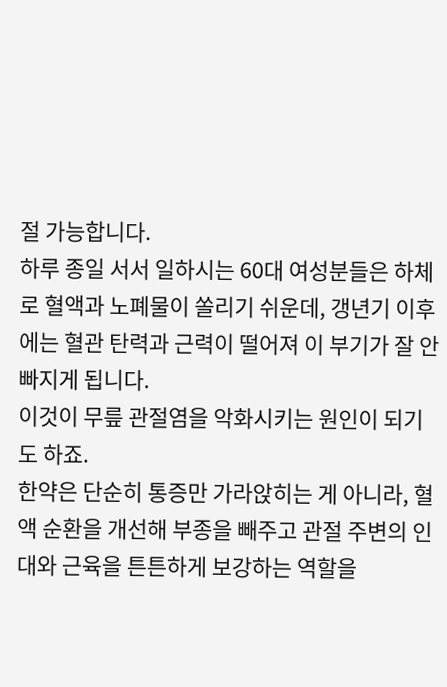절 가능합니다.
하루 종일 서서 일하시는 60대 여성분들은 하체로 혈액과 노폐물이 쏠리기 쉬운데, 갱년기 이후에는 혈관 탄력과 근력이 떨어져 이 부기가 잘 안 빠지게 됩니다.
이것이 무릎 관절염을 악화시키는 원인이 되기도 하죠.
한약은 단순히 통증만 가라앉히는 게 아니라, 혈액 순환을 개선해 부종을 빼주고 관절 주변의 인대와 근육을 튼튼하게 보강하는 역할을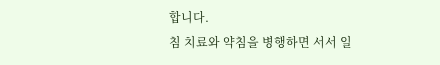합니다.
침 치료와 약침을 병행하면 서서 일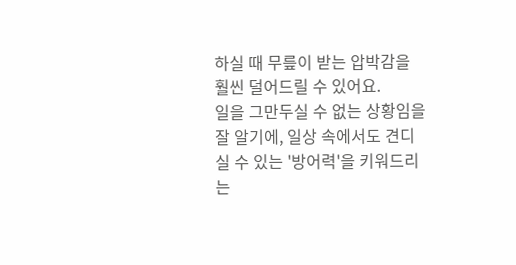하실 때 무릎이 받는 압박감을 훨씬 덜어드릴 수 있어요.
일을 그만두실 수 없는 상황임을 잘 알기에, 일상 속에서도 견디실 수 있는 '방어력'을 키워드리는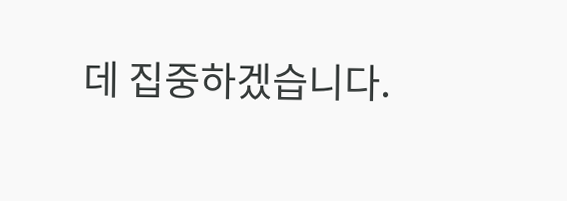데 집중하겠습니다.